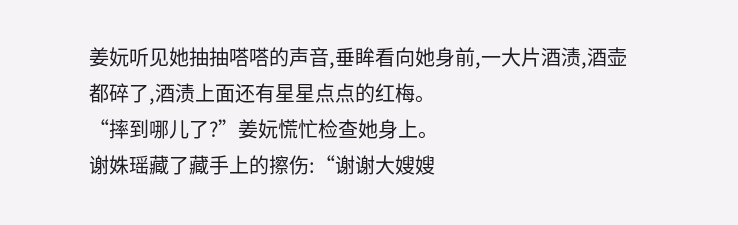姜妧听见她抽抽嗒嗒的声音,垂眸看向她身前,一大片酒渍,酒壶都碎了,酒渍上面还有星星点点的红梅。
“摔到哪儿了?”姜妧慌忙检查她身上。
谢姝瑶藏了藏手上的擦伤:“谢谢大嫂嫂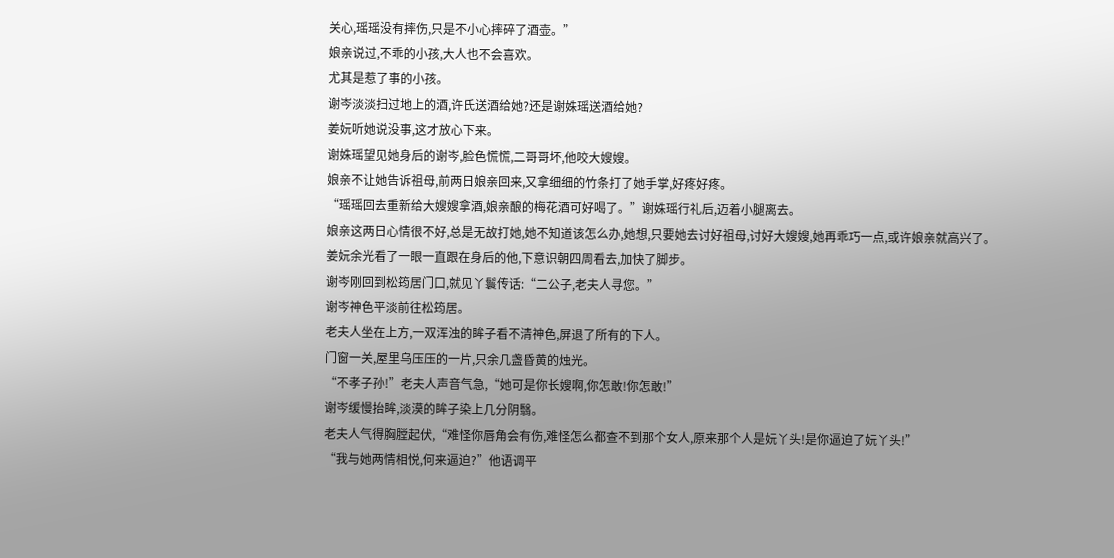关心,瑶瑶没有摔伤,只是不小心摔碎了酒壶。”
娘亲说过,不乖的小孩,大人也不会喜欢。
尤其是惹了事的小孩。
谢岑淡淡扫过地上的酒,许氏送酒给她?还是谢姝瑶送酒给她?
姜妧听她说没事,这才放心下来。
谢姝瑶望见她身后的谢岑,脸色慌慌,二哥哥坏,他咬大嫂嫂。
娘亲不让她告诉祖母,前两日娘亲回来,又拿细细的竹条打了她手掌,好疼好疼。
“瑶瑶回去重新给大嫂嫂拿酒,娘亲酿的梅花酒可好喝了。”谢姝瑶行礼后,迈着小腿离去。
娘亲这两日心情很不好,总是无故打她,她不知道该怎么办,她想,只要她去讨好祖母,讨好大嫂嫂,她再乖巧一点,或许娘亲就高兴了。
姜妧余光看了一眼一直跟在身后的他,下意识朝四周看去,加快了脚步。
谢岑刚回到松筠居门口,就见丫鬟传话:“二公子,老夫人寻您。”
谢岑神色平淡前往松筠居。
老夫人坐在上方,一双浑浊的眸子看不清神色,屏退了所有的下人。
门窗一关,屋里乌压压的一片,只余几盏昏黄的烛光。
“不孝子孙!”老夫人声音气急,“她可是你长嫂啊,你怎敢!你怎敢!”
谢岑缓慢抬眸,淡漠的眸子染上几分阴翳。
老夫人气得胸膛起伏,“难怪你唇角会有伤,难怪怎么都查不到那个女人,原来那个人是妧丫头!是你逼迫了妧丫头!”
“我与她两情相悦,何来逼迫?”他语调平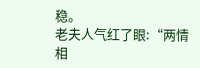稳。
老夫人气红了眼:“两情相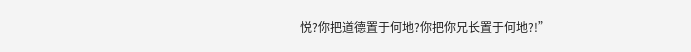悦?你把道德置于何地?你把你兄长置于何地?!”